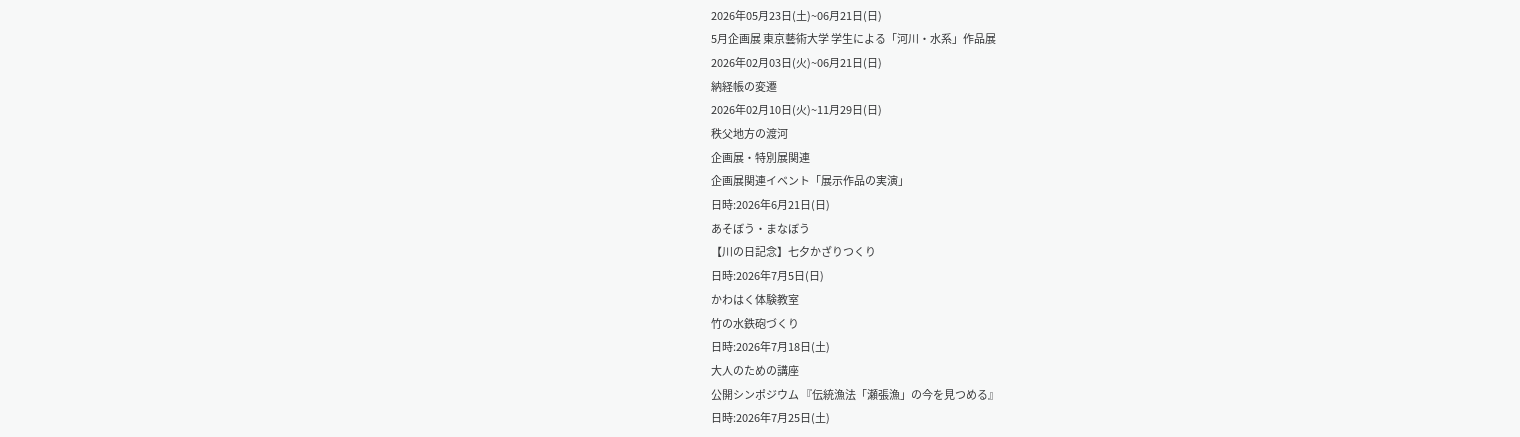2026年05月23日(土)~06月21日(日)
5月企画展 東京藝術大学 学生による「河川・水系」作品展
2026年02月03日(火)~06月21日(日)
納経帳の変遷
2026年02月10日(火)~11月29日(日)
秩父地方の渡河
企画展・特別展関連
企画展関連イベント「展示作品の実演」
日時:2026年6月21日(日)
あそぼう・まなぼう
【川の日記念】七夕かざりつくり
日時:2026年7月5日(日)
かわはく体験教室
竹の水鉄砲づくり
日時:2026年7月18日(土)
大人のための講座
公開シンポジウム 『伝統漁法「瀬張漁」の今を見つめる』
日時:2026年7月25日(土)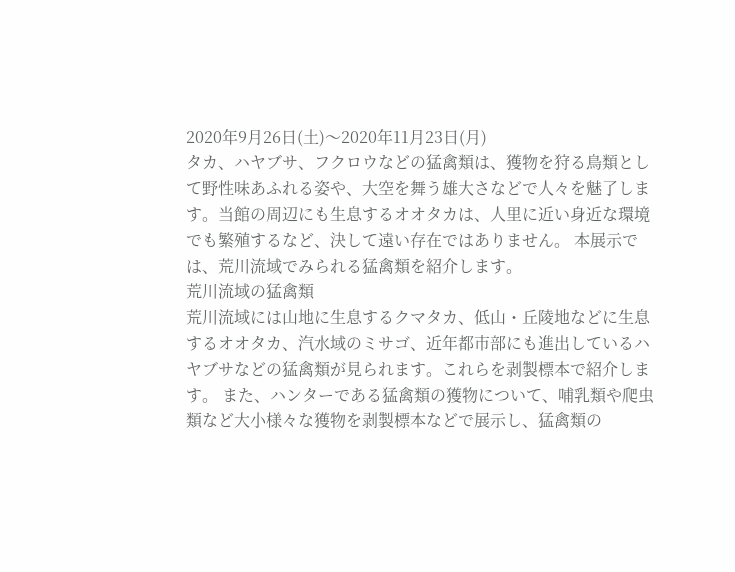2020年9月26日(土)〜2020年11月23日(月)
タカ、ハヤブサ、フクロウなどの猛禽類は、獲物を狩る鳥類として野性味あふれる姿や、大空を舞う雄大さなどで人々を魅了します。当館の周辺にも生息するオオタカは、人里に近い身近な環境でも繁殖するなど、決して遠い存在ではありません。 本展示では、荒川流域でみられる猛禽類を紹介します。
荒川流域の猛禽類
荒川流域には山地に生息するクマタカ、低山・丘陵地などに生息するオオタカ、汽水域のミサゴ、近年都市部にも進出しているハヤブサなどの猛禽類が見られます。これらを剥製標本で紹介します。 また、ハンターである猛禽類の獲物について、哺乳類や爬虫類など大小様々な獲物を剥製標本などで展示し、猛禽類の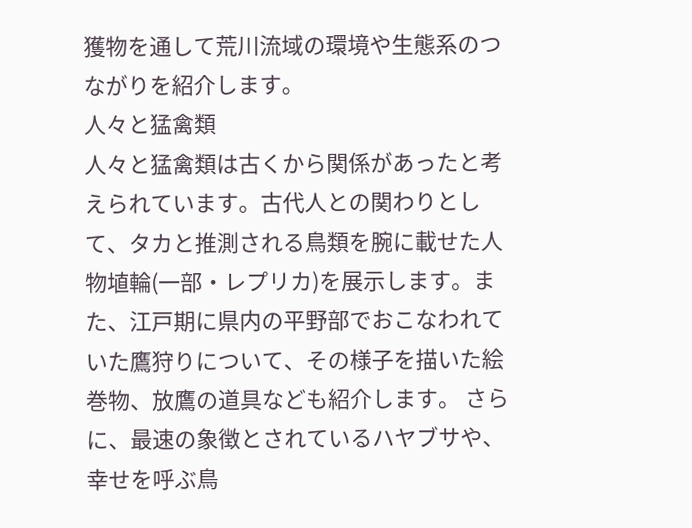獲物を通して荒川流域の環境や生態系のつながりを紹介します。
人々と猛禽類
人々と猛禽類は古くから関係があったと考えられています。古代人との関わりとして、タカと推測される鳥類を腕に載せた人物埴輪(一部・レプリカ)を展示します。また、江戸期に県内の平野部でおこなわれていた鷹狩りについて、その様子を描いた絵巻物、放鷹の道具なども紹介します。 さらに、最速の象徴とされているハヤブサや、幸せを呼ぶ鳥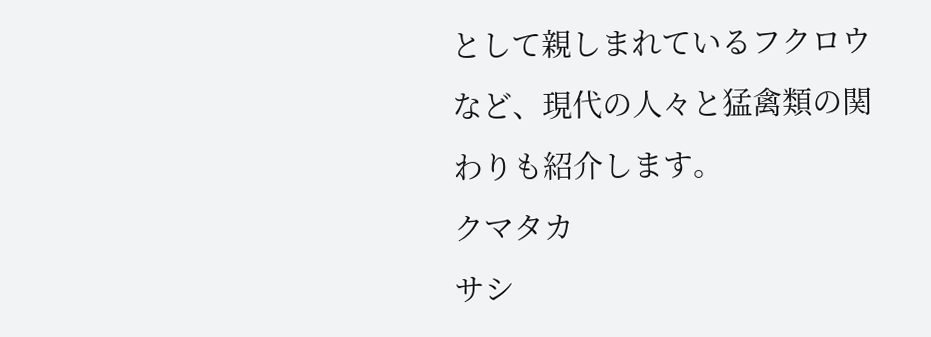として親しまれているフクロウなど、現代の人々と猛禽類の関わりも紹介します。
クマタカ
サシ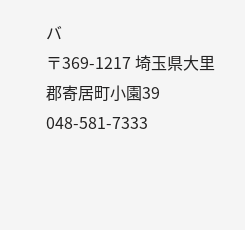バ
〒369-1217 埼玉県大里郡寄居町小園39
048-581-7333